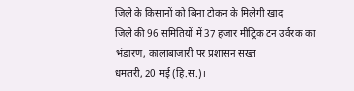जिले के किसानों को बिना टोकन के मिलेगी खाद
जिले की 96 समितियों में 37 हजार मीट्रिक टन उर्वरक का भंडारण, कालाबाजारी पर प्रशासन सख्त
धमतरी, 20 मई (हि.स.)।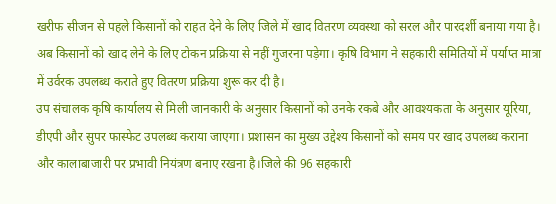खरीफ सीजन से पहले किसानों को राहत देने के लिए जिले में खाद वितरण व्यवस्था को सरल और पारदर्शी बनाया गया है। अब किसानों को खाद लेने के लिए टोकन प्रक्रिया से नहीं गुजरना पड़ेगा। कृषि विभाग ने सहकारी समितियों में पर्याप्त मात्रा में उर्वरक उपलब्ध कराते हुए वितरण प्रक्रिया शुरू कर दी है।
उप संचालक कृषि कार्यालय से मिली जानकारी के अनुसार किसानों को उनके रकबे और आवश्यकता के अनुसार यूरिया, डीएपी और सुपर फास्फेट उपलब्ध कराया जाएगा। प्रशासन का मुख्य उद्देश्य किसानों को समय पर खाद उपलब्ध कराना और कालाबाजारी पर प्रभावी नियंत्रण बनाए रखना है।जिले की 96 सहकारी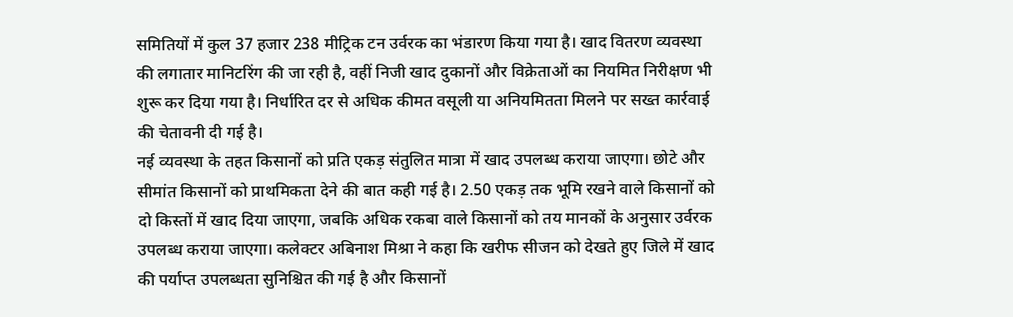समितियों में कुल 37 हजार 238 मीट्रिक टन उर्वरक का भंडारण किया गया है। खाद वितरण व्यवस्था की लगातार मानिटरिंग की जा रही है, वहीं निजी खाद दुकानों और विक्रेताओं का नियमित निरीक्षण भी शुरू कर दिया गया है। निर्धारित दर से अधिक कीमत वसूली या अनियमितता मिलने पर सख्त कार्रवाई की चेतावनी दी गई है।
नई व्यवस्था के तहत किसानों को प्रति एकड़ संतुलित मात्रा में खाद उपलब्ध कराया जाएगा। छोटे और सीमांत किसानों को प्राथमिकता देने की बात कही गई है। 2.50 एकड़ तक भूमि रखने वाले किसानों को दो किस्तों में खाद दिया जाएगा, जबकि अधिक रकबा वाले किसानों को तय मानकों के अनुसार उर्वरक उपलब्ध कराया जाएगा। कलेक्टर अबिनाश मिश्रा ने कहा कि खरीफ सीजन को देखते हुए जिले में खाद की पर्याप्त उपलब्धता सुनिश्चित की गई है और किसानों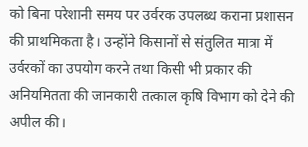को बिना परेशानी समय पर उर्वरक उपलब्ध कराना प्रशासन की प्राथमिकता है। उन्होंने किसानों से संतुलित मात्रा में उर्वरकों का उपयोग करने तथा किसी भी प्रकार की अनियमितता की जानकारी तत्काल कृषि विभाग को देने की अपील की।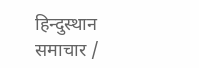हिन्दुस्थान समाचार /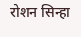रोशन सिन्हा